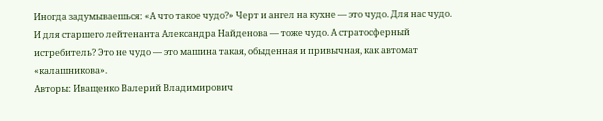Иногда задумываешься: «А что такое чудо?» Черт и ангел на кухне — это чудо. Для нас чудо. И для старшего лейтенанта Александра Найденова — тоже чудо. А стратосферный истребитель? Это не чудо — это машина такая, обыденная и привычная, как автомат «калашникова».
Авторы: Иващенко Валерий Владимирович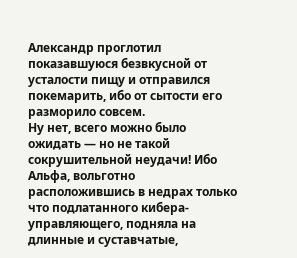Александр проглотил показавшуюся безвкусной от усталости пищу и отправился покемарить, ибо от сытости его разморило совсем.
Ну нет, всего можно было ожидать — но не такой сокрушительной неудачи! Ибо Альфа, вольготно расположившись в недрах только что подлатанного кибера-управляющего, подняла на длинные и суставчатые,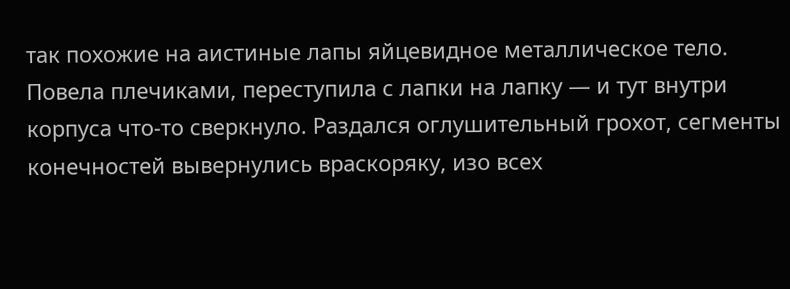так похожие на аистиные лапы яйцевидное металлическое тело. Повела плечиками, переступила с лапки на лапку — и тут внутри корпуса что-то сверкнуло. Раздался оглушительный грохот, сегменты конечностей вывернулись враскоряку, изо всех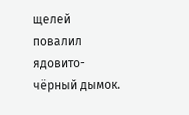щелей повалил ядовито-чёрный дымок.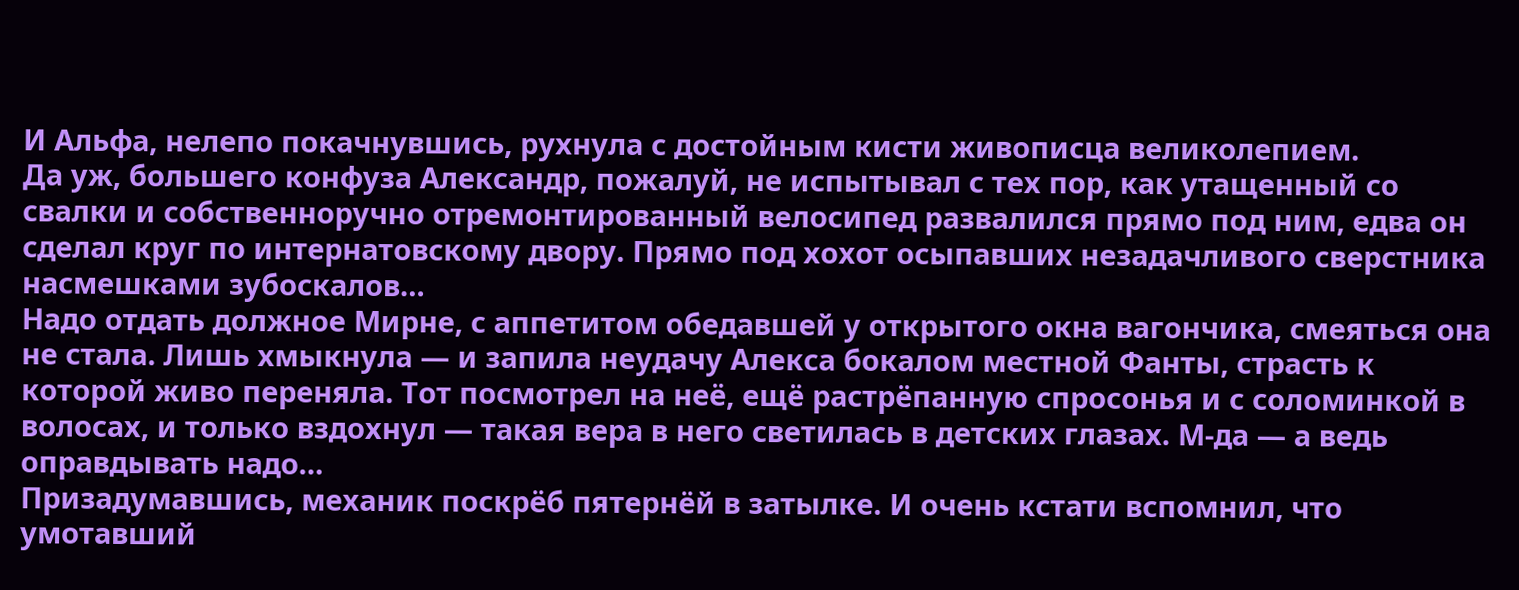И Альфа, нелепо покачнувшись, рухнула с достойным кисти живописца великолепием.
Да уж, большего конфуза Александр, пожалуй, не испытывал с тех пор, как утащенный со свалки и собственноручно отремонтированный велосипед развалился прямо под ним, едва он сделал круг по интернатовскому двору. Прямо под хохот осыпавших незадачливого сверстника насмешками зубоскалов…
Надо отдать должное Мирне, с аппетитом обедавшей у открытого окна вагончика, смеяться она не стала. Лишь хмыкнула — и запила неудачу Алекса бокалом местной Фанты, страсть к которой живо переняла. Тот посмотрел на неё, ещё растрёпанную спросонья и с соломинкой в волосах, и только вздохнул — такая вера в него светилась в детских глазах. М-да — а ведь оправдывать надо…
Призадумавшись, механик поскрёб пятернёй в затылке. И очень кстати вспомнил, что умотавший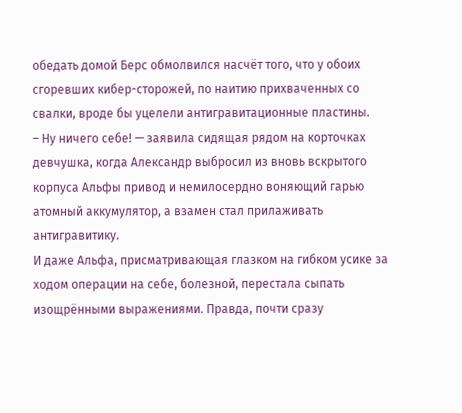обедать домой Берс обмолвился насчёт того, что у обоих сгоревших кибер-сторожей, по наитию прихваченных со свалки, вроде бы уцелели антигравитационные пластины.
– Ну ничего себе! — заявила сидящая рядом на корточках девчушка, когда Александр выбросил из вновь вскрытого корпуса Альфы привод и немилосердно воняющий гарью атомный аккумулятор, а взамен стал прилаживать антигравитику.
И даже Альфа, присматривающая глазком на гибком усике за ходом операции на себе, болезной, перестала сыпать изощрёнными выражениями. Правда, почти сразу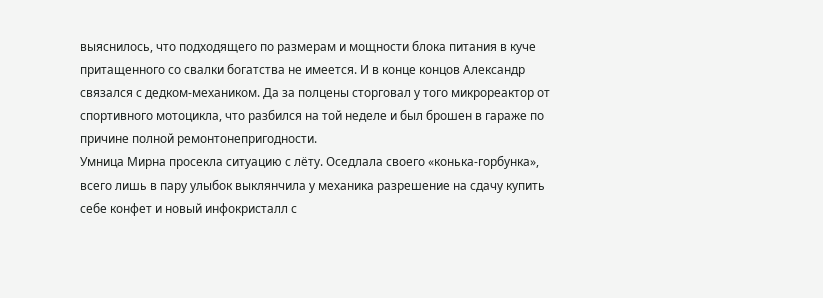выяснилось, что подходящего по размерам и мощности блока питания в куче притащенного со свалки богатства не имеется. И в конце концов Александр связался с дедком-механиком. Да за полцены сторговал у того микрореактор от спортивного мотоцикла, что разбился на той неделе и был брошен в гараже по причине полной ремонтонепригодности.
Умница Мирна просекла ситуацию с лёту. Оседлала своего «конька-горбунка», всего лишь в пару улыбок выклянчила у механика разрешение на сдачу купить себе конфет и новый инфокристалл с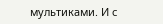мультиками. И с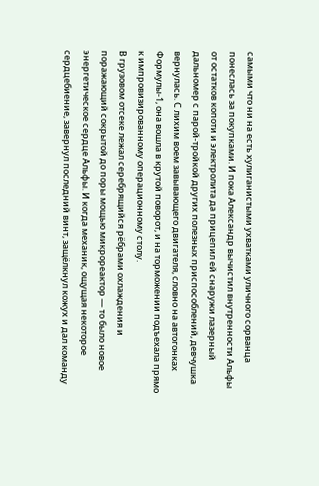самыми что ни на есть хулиганистыми ухватками уличного сорванца понеслась за покупками. И пока Александр вычистил внутренности Альфы от остатков копоти и электролита да прицепил ей снаружи лазерный дальномер с парой-тройкой других полезных приспособлений, девчушка вернулась. С лихим воем завывающего двигателя, словно на автогонках Формулы-1, она вошла в крутой поворот, и на торможении подъехала прямо к импровизированному операционному столу.
В грузовом отсеке лежал серебрящийся рёбрами охлаждения и поражающий сокрытой до поры мощью микрореактор — то было новое энергетическое сердце Альфы. И когда механик, ощущая некоторое сердцебиение, завернул последний винт, защёлкнул кожух и дал команду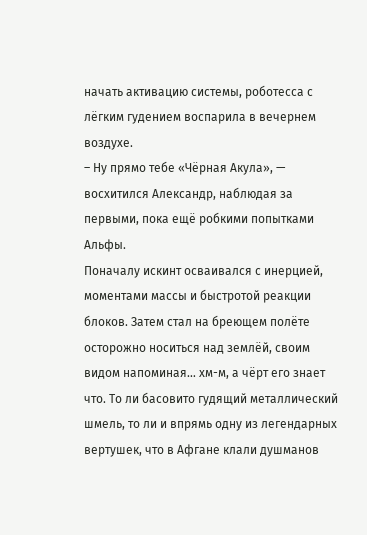начать активацию системы, роботесса с лёгким гудением воспарила в вечернем воздухе.
– Ну прямо тебе «Чёрная Акула», — восхитился Александр, наблюдая за первыми, пока ещё робкими попытками Альфы.
Поначалу искинт осваивался с инерцией, моментами массы и быстротой реакции блоков. Затем стал на бреющем полёте осторожно носиться над землёй, своим видом напоминая… хм-м, а чёрт его знает что. То ли басовито гудящий металлический шмель, то ли и впрямь одну из легендарных вертушек, что в Афгане клали душманов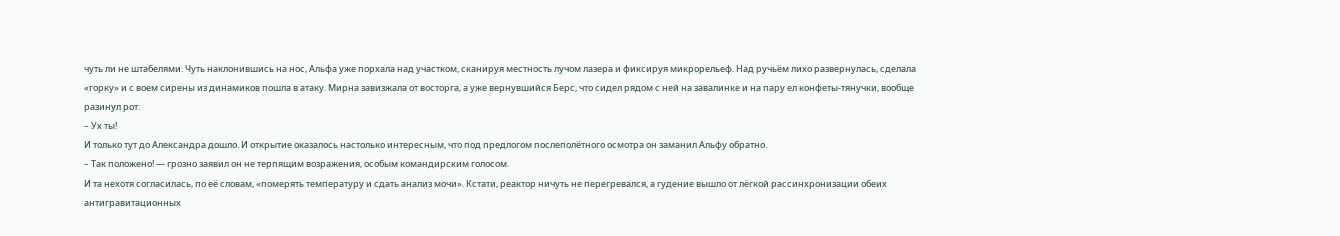чуть ли не штабелями. Чуть наклонившись на нос, Альфа уже порхала над участком, сканируя местность лучом лазера и фиксируя микрорельеф. Над ручьём лихо развернулась, сделала «горку» и с воем сирены из динамиков пошла в атаку. Мирна завизжала от восторга, а уже вернувшийся Берс, что сидел рядом с ней на завалинке и на пару ел конфеты-тянучки, вообще разинул рот:
– Ух ты!
И только тут до Александра дошло. И открытие оказалось настолько интересным, что под предлогом послеполётного осмотра он заманил Альфу обратно.
– Так положено! — грозно заявил он не терпящим возражения, особым командирским голосом.
И та нехотя согласилась, по её словам, «померять температуру и сдать анализ мочи». Кстати, реактор ничуть не перегревался, а гудение вышло от лёгкой рассинхронизации обеих антигравитационных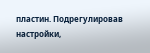пластин. Подрегулировав настройки,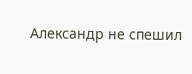Александр не спешил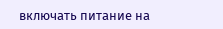включать питание на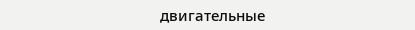двигательные